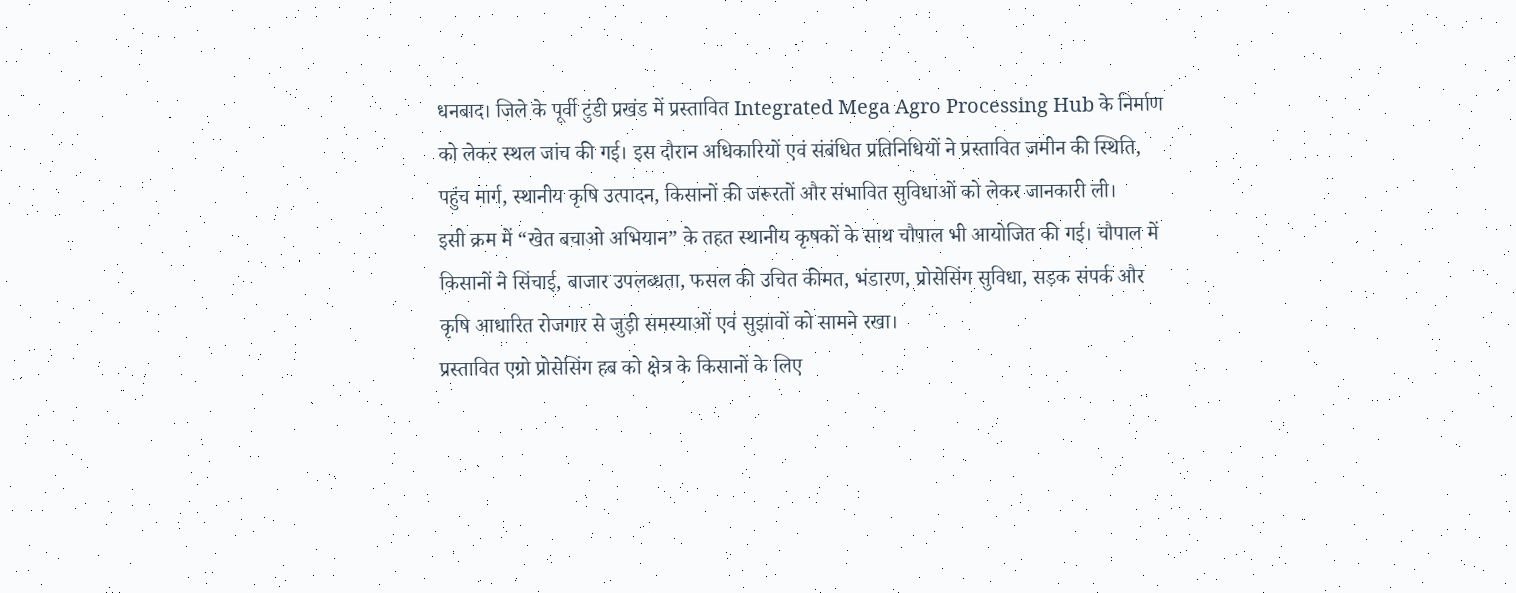धनबाद। जिले के पूर्वी टुंडी प्रखंड में प्रस्तावित Integrated Mega Agro Processing Hub के निर्माण को लेकर स्थल जांच की गई। इस दौरान अधिकारियों एवं संबंधित प्रतिनिधियों ने प्रस्तावित जमीन की स्थिति, पहुंच मार्ग, स्थानीय कृषि उत्पादन, किसानों की जरूरतों और संभावित सुविधाओं को लेकर जानकारी ली।
इसी क्रम में “खेत बचाओ अभियान” के तहत स्थानीय कृषकों के साथ चौपाल भी आयोजित की गई। चौपाल में किसानों ने सिंचाई, बाजार उपलब्धता, फसल की उचित कीमत, भंडारण, प्रोसेसिंग सुविधा, सड़क संपर्क और कृषि आधारित रोजगार से जुड़ी समस्याओं एवं सुझावों को सामने रखा।
प्रस्तावित एग्रो प्रोसेसिंग हब को क्षेत्र के किसानों के लिए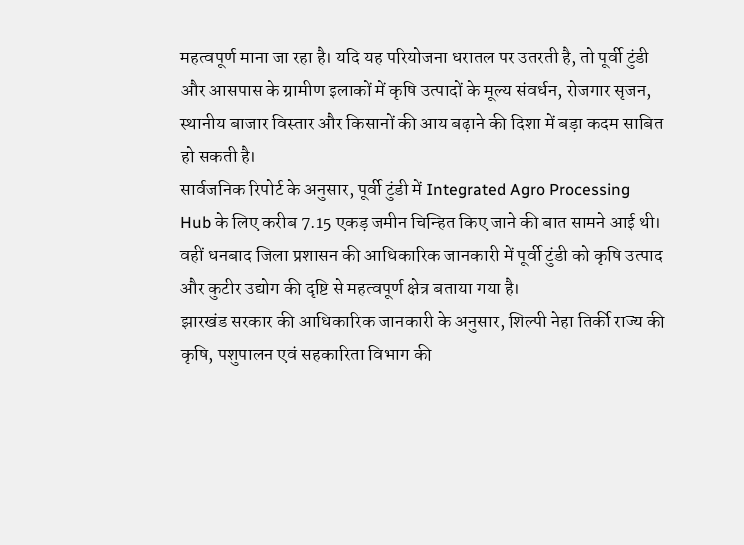महत्वपूर्ण माना जा रहा है। यदि यह परियोजना धरातल पर उतरती है, तो पूर्वी टुंडी और आसपास के ग्रामीण इलाकों में कृषि उत्पादों के मूल्य संवर्धन, रोजगार सृजन, स्थानीय बाजार विस्तार और किसानों की आय बढ़ाने की दिशा में बड़ा कदम साबित हो सकती है।
सार्वजनिक रिपोर्ट के अनुसार, पूर्वी टुंडी में Integrated Agro Processing Hub के लिए करीब 7.15 एकड़ जमीन चिन्हित किए जाने की बात सामने आई थी। वहीं धनबाद जिला प्रशासन की आधिकारिक जानकारी में पूर्वी टुंडी को कृषि उत्पाद और कुटीर उद्योग की दृष्टि से महत्वपूर्ण क्षेत्र बताया गया है।
झारखंड सरकार की आधिकारिक जानकारी के अनुसार, शिल्पी नेहा तिर्की राज्य की कृषि, पशुपालन एवं सहकारिता विभाग की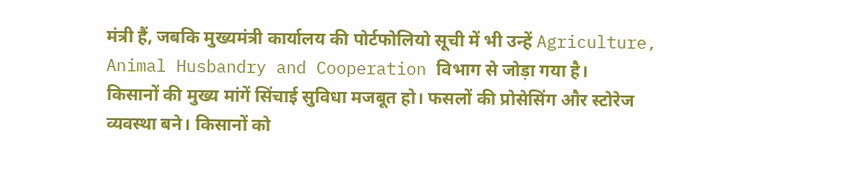मंत्री हैं, जबकि मुख्यमंत्री कार्यालय की पोर्टफोलियो सूची में भी उन्हें Agriculture, Animal Husbandry and Cooperation विभाग से जोड़ा गया है।
किसानों की मुख्य मांगें सिंचाई सुविधा मजबूत हो। फसलों की प्रोसेसिंग और स्टोरेज व्यवस्था बने। किसानों को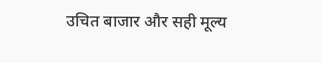उचित बाजार और सही मूल्य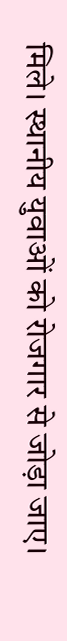मिले। स्थानीय युवाओं को रोजगार से जोड़ा जाए।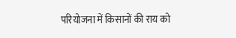परियोजना में किसानों की राय को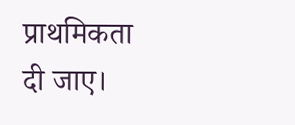प्राथमिकता दी जाए।